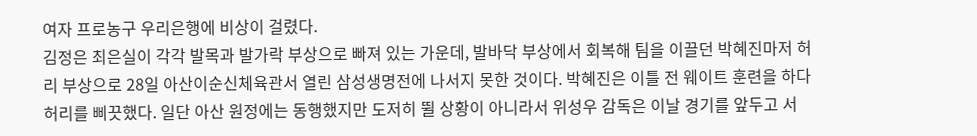여자 프로농구 우리은행에 비상이 걸렸다.
김정은 최은실이 각각 발목과 발가락 부상으로 빠져 있는 가운데, 발바닥 부상에서 회복해 팀을 이끌던 박혜진마저 허리 부상으로 28일 아산이순신체육관서 열린 삼성생명전에 나서지 못한 것이다. 박혜진은 이틀 전 웨이트 훈련을 하다 허리를 삐끗했다. 일단 아산 원정에는 동행했지만 도저히 뛸 상황이 아니라서 위성우 감독은 이날 경기를 앞두고 서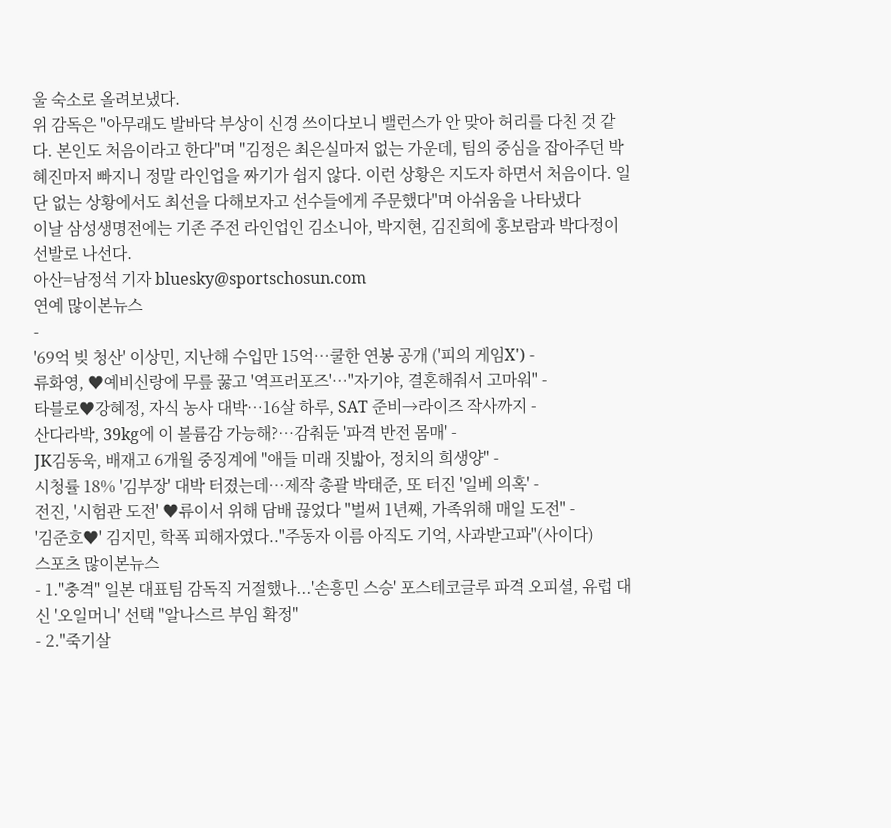울 숙소로 올려보냈다.
위 감독은 "아무래도 발바닥 부상이 신경 쓰이다보니 밸런스가 안 맞아 허리를 다친 것 같다. 본인도 처음이라고 한다"며 "김정은 최은실마저 없는 가운데, 팀의 중심을 잡아주던 박혜진마저 빠지니 정말 라인업을 짜기가 쉽지 않다. 이런 상황은 지도자 하면서 처음이다. 일단 없는 상황에서도 최선을 다해보자고 선수들에게 주문했다"며 아쉬움을 나타냈다
이날 삼성생명전에는 기존 주전 라인업인 김소니아, 박지현, 김진희에 홍보람과 박다정이 선발로 나선다.
아산=남정석 기자 bluesky@sportschosun.com
연예 많이본뉴스
-
'69억 빚 청산' 이상민, 지난해 수입만 15억…쿨한 연봉 공개 ('피의 게임X') -
류화영, ♥예비신랑에 무릎 꿇고 '역프러포즈'…"자기야, 결혼해줘서 고마워" -
타블로♥강혜정, 자식 농사 대박…16살 하루, SAT 준비→라이즈 작사까지 -
산다라박, 39kg에 이 볼륨감 가능해?…감춰둔 '파격 반전 몸매' -
JK김동욱, 배재고 6개월 중징계에 "애들 미래 짓밟아, 정치의 희생양" -
시청률 18% '김부장' 대박 터졌는데…제작 총괄 박태준, 또 터진 '일베 의혹' -
전진, '시험관 도전' ♥류이서 위해 담배 끊었다 "벌써 1년째, 가족위해 매일 도전" -
'김준호♥' 김지민, 학폭 피해자였다.."주동자 이름 아직도 기억, 사과받고파"(사이다)
스포츠 많이본뉴스
- 1."충격" 일본 대표팀 감독직 거절했나...'손흥민 스승' 포스테코글루 파격 오피셜, 유럽 대신 '오일머니' 선택 "알나스르 부임 확정"
- 2."죽기살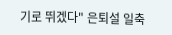기로 뛰겠다" 은퇴설 일축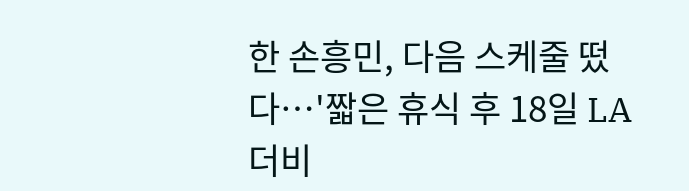한 손흥민, 다음 스케줄 떴다…'짧은 휴식 후 18일 LA 더비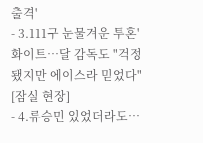출격'
- 3.111구 눈물겨운 투혼' 화이트…달 감독도 "걱정됐지만 에이스라 믿었다" [잠실 현장]
- 4.류승민 있었더라도…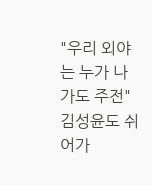"우리 외야는 누가 나가도 주전" 김성윤도 쉬어가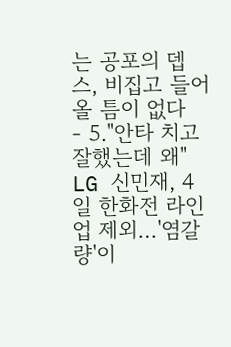는 공포의 뎁스, 비집고 들어올 틈이 없다
- 5."안타 치고 잘했는데 왜" LG 신민재, 4일 한화전 라인업 제외…'염갈량'이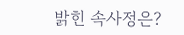밝힌 속사정은?